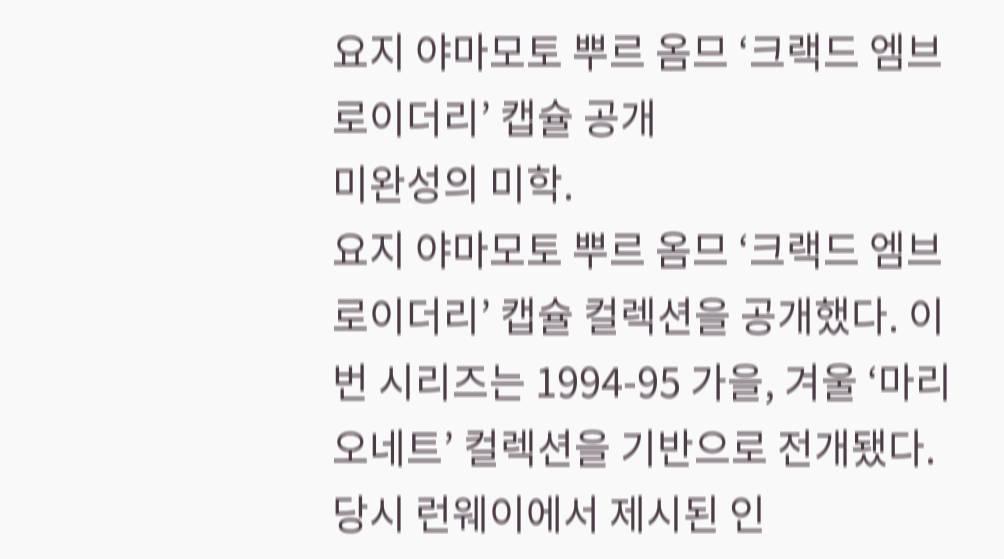요지 야마모토 뿌르 옴므 ‘크랙드 엠브로이더리’ 캡슐 공개
미완성의 미학.
요지 야마모토 뿌르 옴므 ‘크랙드 엠브로이더리’ 캡슐 컬렉션을 공개했다. 이번 시리즈는 1994-95 가을, 겨울 ‘마리오네트’ 컬렉션을 기반으로 전개됐다. 당시 런웨이에서 제시된 인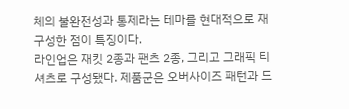체의 불완전성과 통제라는 테마를 현대적으로 재구성한 점이 특징이다.
라인업은 재킷 2종과 팬츠 2종, 그리고 그래픽 티셔츠로 구성됐다. 제품군은 오버사이즈 패턴과 드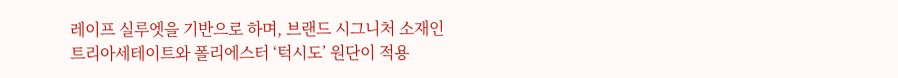레이프 실루엣을 기반으로 하며, 브랜드 시그니처 소재인 트리아세테이트와 폴리에스터 ‘턱시도’ 원단이 적용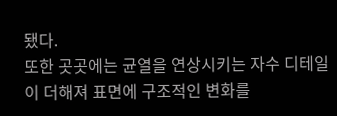됐다.
또한 곳곳에는 균열을 연상시키는 자수 디테일이 더해져 표면에 구조적인 변화를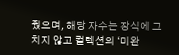줬으며, 해당 자수는 장식에 그치지 않고 컬렉션의 ‘미완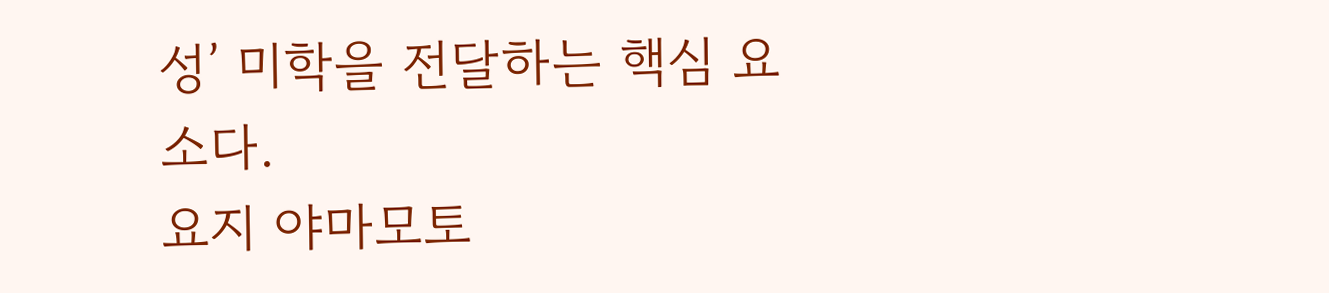성’ 미학을 전달하는 핵심 요소다.
요지 야마모토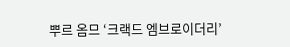뿌르 옴므 ‘크랙드 엠브로이더리’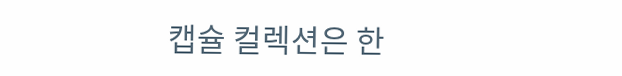캡슐 컬렉션은 한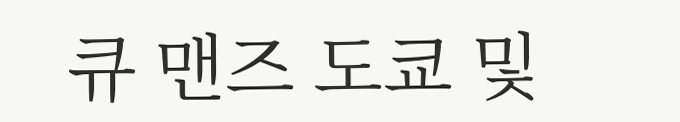큐 맨즈 도쿄 및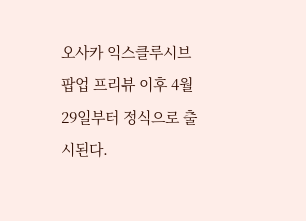오사카 익스클루시브 팝업 프리뷰 이후 4월 29일부터 정식으로 출시된다.